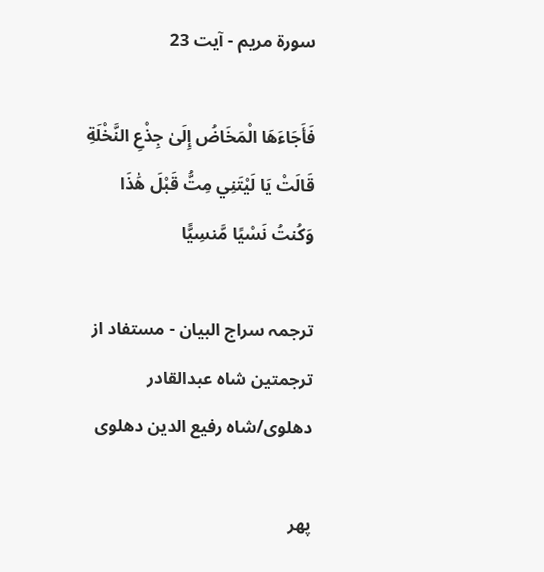سورة مريم - آیت 23

فَأَجَاءَهَا الْمَخَاضُ إِلَىٰ جِذْعِ النَّخْلَةِ قَالَتْ يَا لَيْتَنِي مِتُّ قَبْلَ هَٰذَا وَكُنتُ نَسْيًا مَّنسِيًّا

ترجمہ سراج البیان - مستفاد از ترجمتین شاہ عبدالقادر دھلوی/شاہ رفیع الدین دھلوی

پھر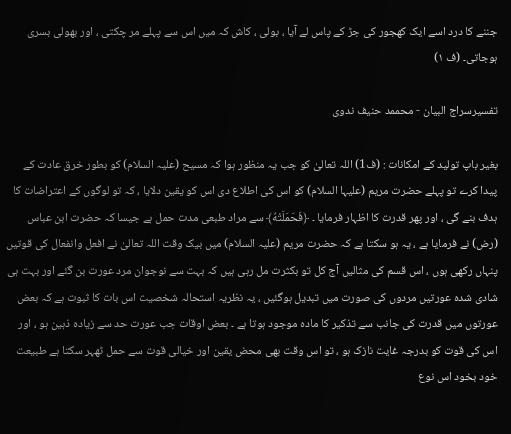جننے کا درد اسے ایک کھجور کی جڑ کے پاس لے آیا ، بولی ، کاش کہ میں اس سے پہلے مر چکتی ، اور بھولی بسری ہوجاتی۔ (ف ١)

تفسیرسراج البیان - محممد حنیف ندوی

بغیر باپ تولید کے امکانات : (ف1) اللہ تعالیٰ کو جب یہ منظور ہوا کہ مسیح (علیہ السلام) کو بطور خرق عادت کے پیدا کرے تو پہلے حضرت مریم (علیہا السلام) کو اس کی اطلاع دی اس کو یقین دلایا ، کہ تو لوگوں کے اعتراضات کا ہدف بنے گی ، اور پھر قدرت کا اظہار فرمایا ۔ ﴿فَحَمَلَتْهُ﴾ سے مراد طبعی مدت حمل ہے جیسا کہ حضرت ابن عباس (رض) نے فرمایا ہے ، یہ ہو سکتا ہے کہ حضرت مریم (علیہ السلام) میں بیک وقت اللہ تعالیٰ نے افعل وانفعال کی قوتیں پنہاں رکھی ہوں ، اس قسم کی مثالیں آج کل تو بکثرت مل رہی ہیں کہ بہت سے نوجوان مرد عورت بن گئے اور بہت ہی شادی شدہ عورتیں مردوں کی صورت میں تبدیل ہوگئیں ، یہ نظریہ استحالہ شخصیت اس بات کا ثبوت ہے کہ بعض عورتوں میں قدرت کی جانب سے تذکیر کا مادہ موجود ہوتا ہے ۔ بعض اوقات جب عورت حد سے زیادہ ذہین ہو ، اور اس کی قوت کو بدرجہ غایت نازک ہو ، تو اس وقت بھی محض یقین اور خیالی قوت سے حمل ٹھہر سکتا ہے طبیعت خود بخود اس نوع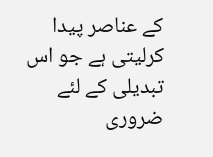کے عناصر پیدا کرلیتی ہے جو اس تبدیلی کے لئے ضروری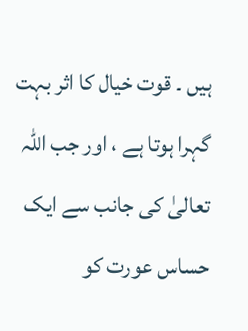ہیں ۔ قوت خیال کا اثر بہت گہرا ہوتا ہے ، اور جب اللہ تعالیٰ کی جانب سے ایک حساس عورت کو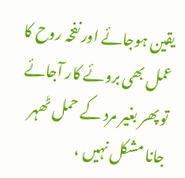یقین ہوجائے اور نفخہ روح کا عمل بھی بروئے کار آجائے تو پھر بغیر مرد کے حمل ٹھہر جانا مشکل نہیں ،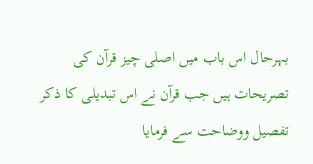بہرحال اس باب میں اصلی چیز قرآن کی تصریحات ہیں جب قرآن نے اس تبدیلی کا ذکر تفصیل ووضاحت سے فرمایا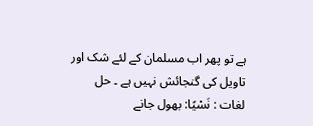ہے تو پھر اب مسلمان کے لئے شک اور تاویل کی گنجائش نہیں ہے ۔ حل لغات : نَسْيًا: بھول جانے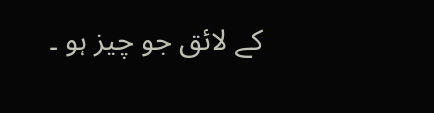کے لائق جو چیز ہو ۔